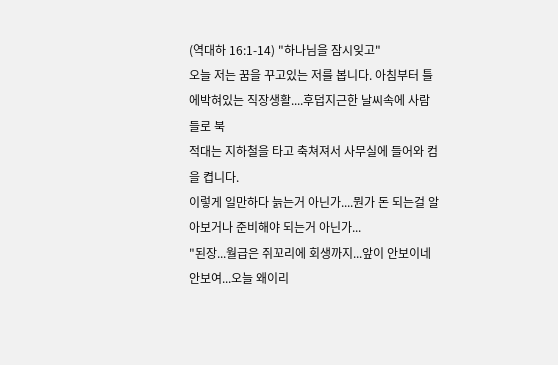(역대하 16:1-14) "하나님을 잠시잊고"
오늘 저는 꿈을 꾸고있는 저를 봅니다. 아침부터 틀에박혀있는 직장생활....후덥지근한 날씨속에 사람들로 북
적대는 지하철을 타고 축쳐져서 사무실에 들어와 컴을 켭니다.
이렇게 일만하다 늙는거 아닌가....뭔가 돈 되는걸 알아보거나 준비해야 되는거 아닌가...
"된장...월급은 쥐꼬리에 회생까지...앞이 안보이네 안보여...오늘 왜이리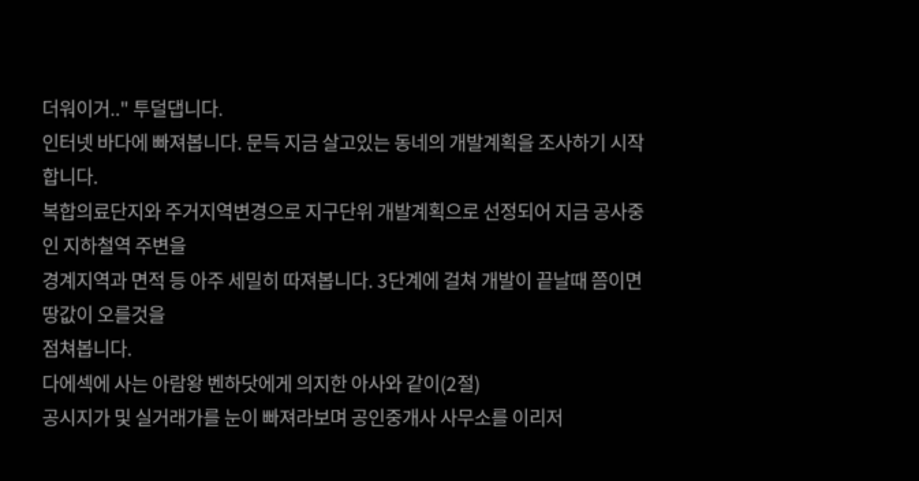더워이거.." 투덜댑니다.
인터넷 바다에 빠져봅니다. 문득 지금 살고있는 동네의 개발계획을 조사하기 시작합니다.
복합의료단지와 주거지역변경으로 지구단위 개발계획으로 선정되어 지금 공사중인 지하철역 주변을
경계지역과 면적 등 아주 세밀히 따져봅니다. 3단계에 걸쳐 개발이 끝날때 쯤이면 땅값이 오를것을
점쳐봅니다.
다에섹에 사는 아람왕 벤하닷에게 의지한 아사와 같이(2절)
공시지가 및 실거래가를 눈이 빠져라보며 공인중개사 사무소를 이리저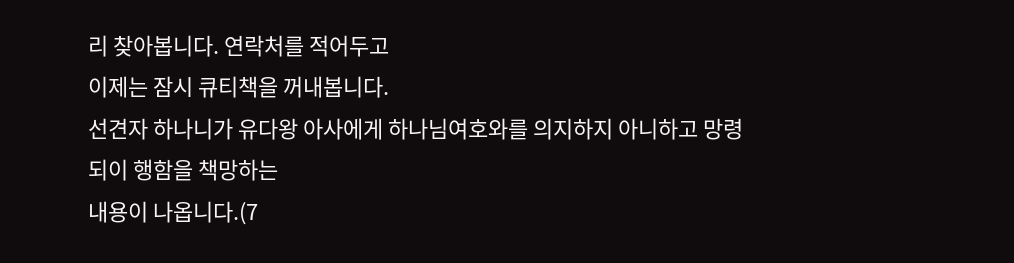리 찾아봅니다. 연락처를 적어두고
이제는 잠시 큐티책을 꺼내봅니다.
선견자 하나니가 유다왕 아사에게 하나님여호와를 의지하지 아니하고 망령되이 행함을 책망하는
내용이 나옵니다.(7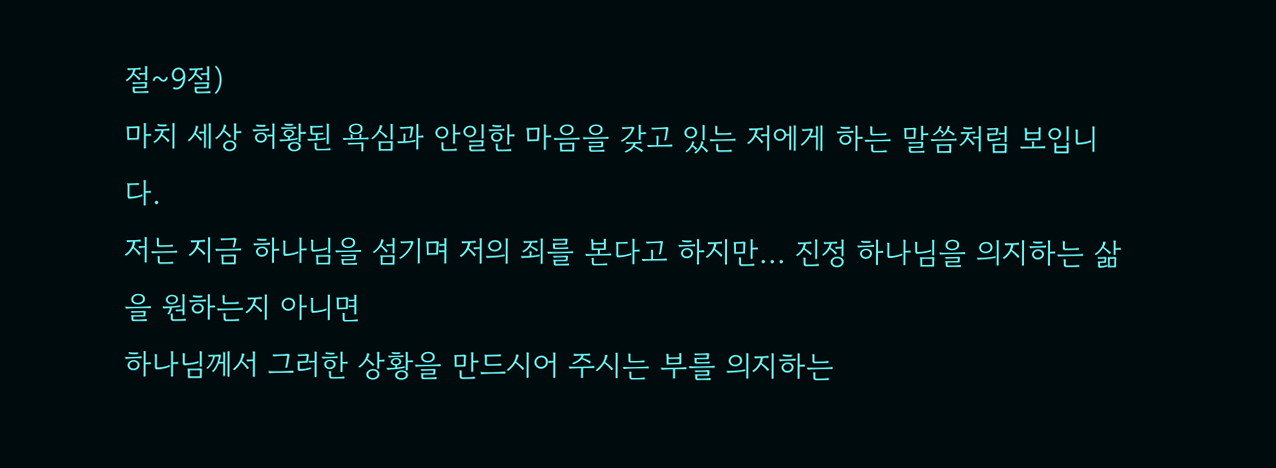절~9절)
마치 세상 허황된 욕심과 안일한 마음을 갖고 있는 저에게 하는 말씀처럼 보입니다.
저는 지금 하나님을 섬기며 저의 죄를 본다고 하지만... 진정 하나님을 의지하는 삶을 원하는지 아니면
하나님께서 그러한 상황을 만드시어 주시는 부를 의지하는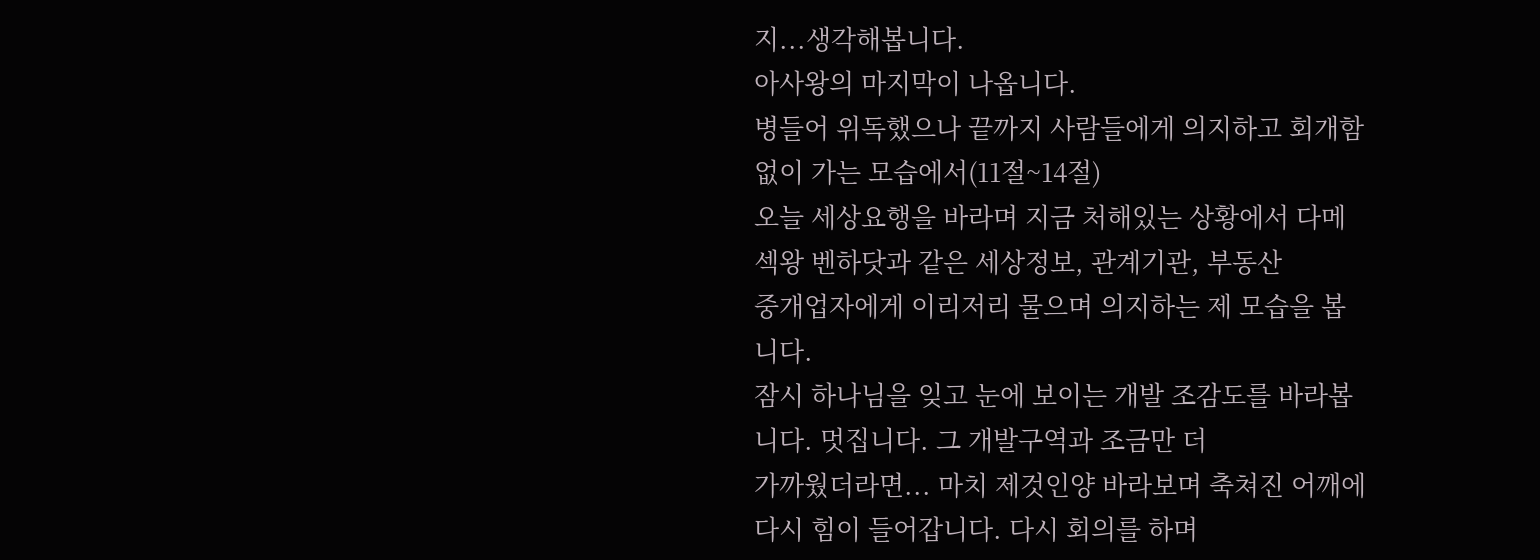지...생각해봅니다.
아사왕의 마지막이 나옵니다.
병들어 위독했으나 끝까지 사람들에게 의지하고 회개함없이 가는 모습에서(11절~14절)
오늘 세상요행을 바라며 지금 처해있는 상황에서 다메섹왕 벤하닷과 같은 세상정보, 관계기관, 부동산
중개업자에게 이리저리 물으며 의지하는 제 모습을 봅니다.
잠시 하나님을 잊고 눈에 보이는 개발 조감도를 바라봅니다. 멋집니다. 그 개발구역과 조금만 더
가까웠더라면... 마치 제것인양 바라보며 축쳐진 어깨에 다시 힘이 들어갑니다. 다시 회의를 하며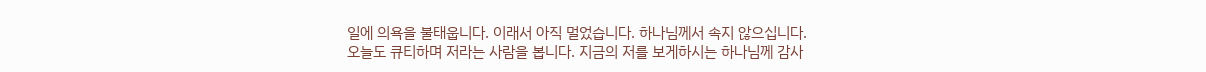일에 의욕을 불태웁니다. 이래서 아직 멀었습니다. 하나님께서 속지 않으십니다.
오늘도 큐티하며 저라는 사람을 봅니다. 지금의 저를 보게하시는 하나님께 감사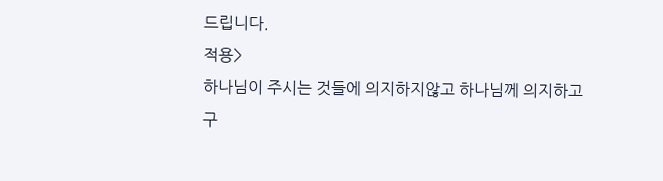드립니다.
적용>
하나님이 주시는 것들에 의지하지않고 하나님께 의지하고 구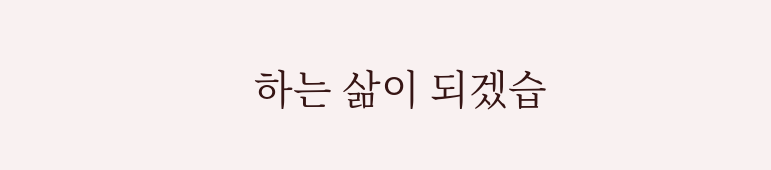하는 삶이 되겠습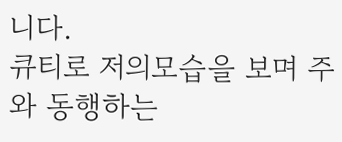니다.
큐티로 저의모습을 보며 주와 동행하는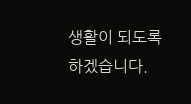생활이 되도록 하겠습니다.